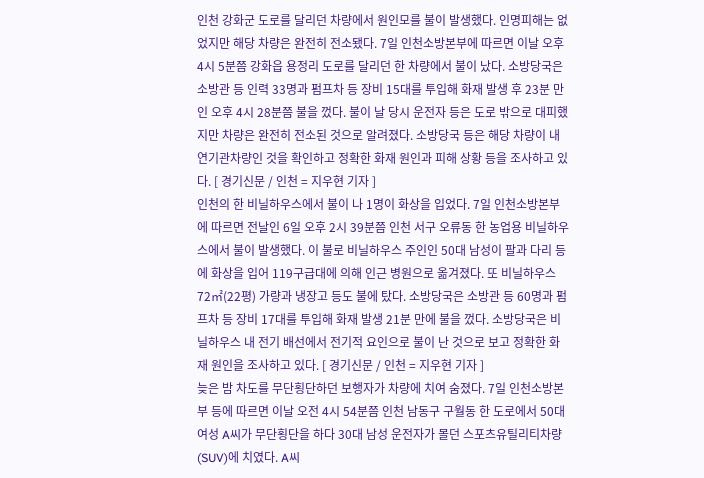인천 강화군 도로를 달리던 차량에서 원인모를 불이 발생했다. 인명피해는 없었지만 해당 차량은 완전히 전소됐다. 7일 인천소방본부에 따르면 이날 오후 4시 5분쯤 강화읍 용정리 도로를 달리던 한 차량에서 불이 났다. 소방당국은 소방관 등 인력 33명과 펌프차 등 장비 15대를 투입해 화재 발생 후 23분 만인 오후 4시 28분쯤 불을 껐다. 불이 날 당시 운전자 등은 도로 밖으로 대피했지만 차량은 완전히 전소된 것으로 알려졌다. 소방당국 등은 해당 차량이 내연기관차량인 것을 확인하고 정확한 화재 원인과 피해 상황 등을 조사하고 있다. [ 경기신문 / 인천 = 지우현 기자 ]
인천의 한 비닐하우스에서 불이 나 1명이 화상을 입었다. 7일 인천소방본부에 따르면 전날인 6일 오후 2시 39분쯤 인천 서구 오류동 한 농업용 비닐하우스에서 불이 발생했다. 이 불로 비닐하우스 주인인 50대 남성이 팔과 다리 등에 화상을 입어 119구급대에 의해 인근 병원으로 옮겨졌다. 또 비닐하우스 72㎡(22평) 가량과 냉장고 등도 불에 탔다. 소방당국은 소방관 등 60명과 펌프차 등 장비 17대를 투입해 화재 발생 21분 만에 불을 껐다. 소방당국은 비닐하우스 내 전기 배선에서 전기적 요인으로 불이 난 것으로 보고 정확한 화재 원인을 조사하고 있다. [ 경기신문 / 인천 = 지우현 기자 ]
늦은 밤 차도를 무단횡단하던 보행자가 차량에 치여 숨졌다. 7일 인천소방본부 등에 따르면 이날 오전 4시 54분쯤 인천 남동구 구월동 한 도로에서 50대 여성 A씨가 무단횡단을 하다 30대 남성 운전자가 몰던 스포츠유틸리티차량(SUV)에 치였다. A씨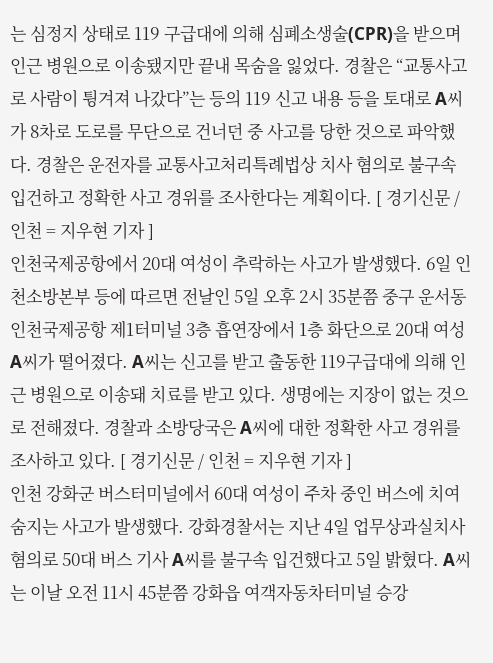는 심정지 상태로 119 구급대에 의해 심폐소생술(CPR)을 받으며 인근 병원으로 이송됐지만 끝내 목숨을 잃었다. 경찰은 “교통사고로 사람이 튕겨져 나갔다”는 등의 119 신고 내용 등을 토대로 A씨가 8차로 도로를 무단으로 건너던 중 사고를 당한 것으로 파악했다. 경찰은 운전자를 교통사고처리특례법상 치사 혐의로 불구속 입건하고 정확한 사고 경위를 조사한다는 계획이다. [ 경기신문 / 인천 = 지우현 기자 ]
인천국제공항에서 20대 여성이 추락하는 사고가 발생했다. 6일 인천소방본부 등에 따르면 전날인 5일 오후 2시 35분쯤 중구 운서동 인천국제공항 제1터미널 3층 흡연장에서 1층 화단으로 20대 여성 A씨가 떨어졌다. A씨는 신고를 받고 출동한 119구급대에 의해 인근 병원으로 이송돼 치료를 받고 있다. 생명에는 지장이 없는 것으로 전해졌다. 경찰과 소방당국은 A씨에 대한 정확한 사고 경위를 조사하고 있다. [ 경기신문 / 인천 = 지우현 기자 ]
인천 강화군 버스터미널에서 60대 여성이 주차 중인 버스에 치여 숨지는 사고가 발생했다. 강화경찰서는 지난 4일 업무상과실치사 혐의로 50대 버스 기사 A씨를 불구속 입건했다고 5일 밝혔다. A씨는 이날 오전 11시 45분쯤 강화읍 여객자동차터미널 승강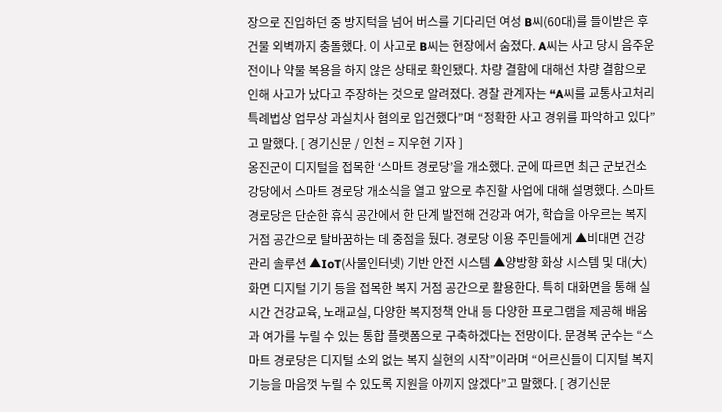장으로 진입하던 중 방지턱을 넘어 버스를 기다리던 여성 B씨(60대)를 들이받은 후 건물 외벽까지 충돌했다. 이 사고로 B씨는 현장에서 숨졌다. A씨는 사고 당시 음주운전이나 약물 복용을 하지 않은 상태로 확인됐다. 차량 결함에 대해선 차량 결함으로 인해 사고가 났다고 주장하는 것으로 알려졌다. 경찰 관계자는 “A씨를 교통사고처리특례법상 업무상 과실치사 혐의로 입건했다”며 “정확한 사고 경위를 파악하고 있다”고 말했다. [ 경기신문 / 인천 = 지우현 기자 ]
옹진군이 디지털을 접목한 ‘스마트 경로당’을 개소했다. 군에 따르면 최근 군보건소 강당에서 스마트 경로당 개소식을 열고 앞으로 추진할 사업에 대해 설명했다. 스마트 경로당은 단순한 휴식 공간에서 한 단계 발전해 건강과 여가, 학습을 아우르는 복지 거점 공간으로 탈바꿈하는 데 중점을 뒀다. 경로당 이용 주민들에게 ▲비대면 건강 관리 솔루션 ▲IoT(사물인터넷) 기반 안전 시스템 ▲양방향 화상 시스템 및 대(大)화면 디지털 기기 등을 접목한 복지 거점 공간으로 활용한다. 특히 대화면을 통해 실시간 건강교육, 노래교실, 다양한 복지정책 안내 등 다양한 프로그램을 제공해 배움과 여가를 누릴 수 있는 통합 플랫폼으로 구축하겠다는 전망이다. 문경복 군수는 “스마트 경로당은 디지털 소외 없는 복지 실현의 시작”이라며 “어르신들이 디지털 복지 기능을 마음껏 누릴 수 있도록 지원을 아끼지 않겠다”고 말했다. [ 경기신문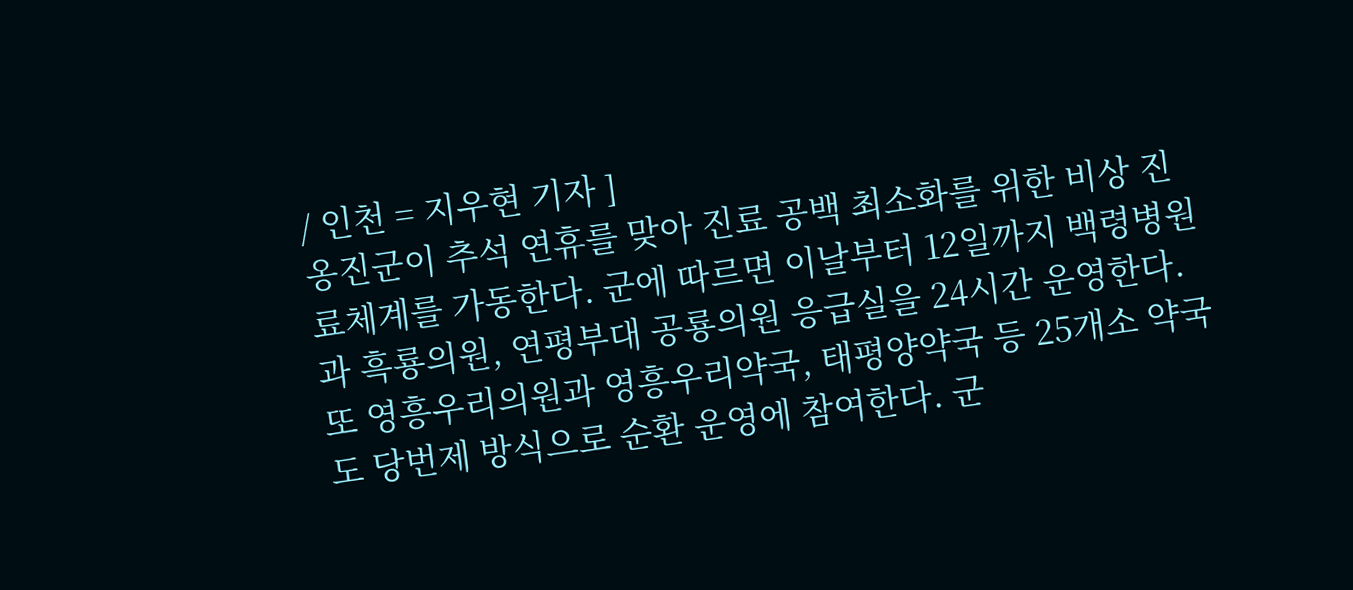/ 인천 = 지우현 기자 ]
옹진군이 추석 연휴를 맞아 진료 공백 최소화를 위한 비상 진료체계를 가동한다. 군에 따르면 이날부터 12일까지 백령병원과 흑룡의원, 연평부대 공룡의원 응급실을 24시간 운영한다. 또 영흥우리의원과 영흥우리약국, 태평양약국 등 25개소 약국도 당번제 방식으로 순환 운영에 참여한다. 군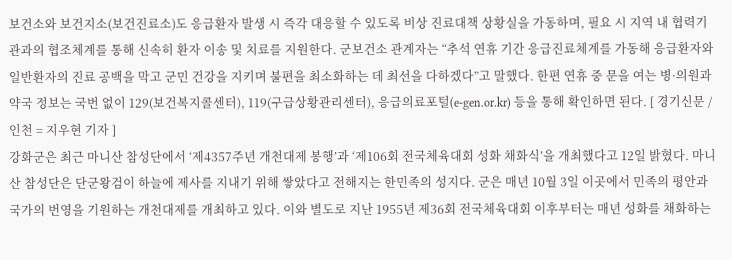보건소와 보건지소(보건진료소)도 응급환자 발생 시 즉각 대응할 수 있도록 비상 진료대책 상황실을 가동하며, 필요 시 지역 내 협력기관과의 협조체계를 통해 신속히 환자 이송 및 치료를 지원한다. 군보건소 관계자는 “추석 연휴 기간 응급진료체계를 가동해 응급환자와 일반환자의 진료 공백을 막고 군민 건강을 지키며 불편을 최소화하는 데 최선을 다하겠다”고 말했다. 한편 연휴 중 문을 여는 병·의원과 약국 정보는 국번 없이 129(보건복지콜센터), 119(구급상황관리센터), 응급의료포털(e-gen.or.kr) 등을 통해 확인하면 된다. [ 경기신문 / 인천 = 지우현 기자 ]
강화군은 최근 마니산 참성단에서 ‘제4357주년 개천대제 봉행’과 ‘제106회 전국체육대회 성화 채화식’을 개최했다고 12일 밝혔다. 마니산 참성단은 단군왕검이 하늘에 제사를 지내기 위해 쌓았다고 전해지는 한민족의 성지다. 군은 매년 10월 3일 이곳에서 민족의 평안과 국가의 번영을 기원하는 개천대제를 개최하고 있다. 이와 별도로 지난 1955년 제36회 전국체육대회 이후부터는 매년 성화를 채화하는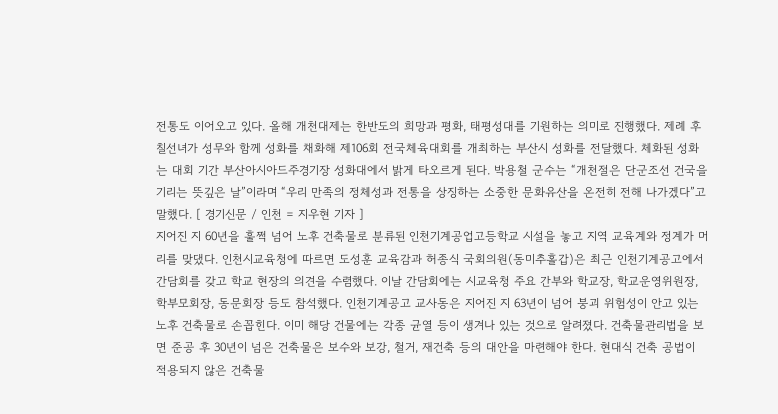전통도 이어오고 있다. 올해 개천대제는 한반도의 희망과 평화, 태평성대를 기원하는 의미로 진행했다. 제례 후 칠선녀가 성무와 함께 성화를 채화해 제106회 전국체육대회를 개최하는 부산시 성화를 전달했다. 체화된 성화는 대회 기간 부산아시아드주경기장 성화대에서 밝게 타오르게 된다. 박용철 군수는 “개천절은 단군조선 건국을 기리는 뜻깊은 날”이라며 “우리 만족의 정체성과 전통을 상징하는 소중한 문화유산을 온전히 전해 나가겠다”고 말했다. [ 경기신문 / 인천 = 지우현 기자 ]
지어진 지 60년을 훌쩍 넘어 노후 건축물로 분류된 인천기계공업고등학교 시설을 놓고 지역 교육계와 정계가 머리를 맞댔다. 인천시교육청에 따르면 도성훈 교육감과 허종식 국회의원(동미추홀갑)은 최근 인천기계공고에서 간담회를 갖고 학교 현장의 의견을 수렴했다. 이날 간담회에는 시교육청 주요 간부와 학교장, 학교운영위원장, 학부모회장, 동문회장 등도 참석했다. 인천기계공고 교사동은 지어진 지 63년이 넘어 붕괴 위험성이 안고 있는 노후 건축물로 손꼽힌다. 이미 해당 건물에는 각종 균열 등이 생겨나 있는 것으로 알려졌다. 건축물관리법을 보면 준공 후 30년이 넘은 건축물은 보수와 보강, 철거, 재건축 등의 대안을 마련해야 한다. 현대식 건축 공법이 적용되지 않은 건축물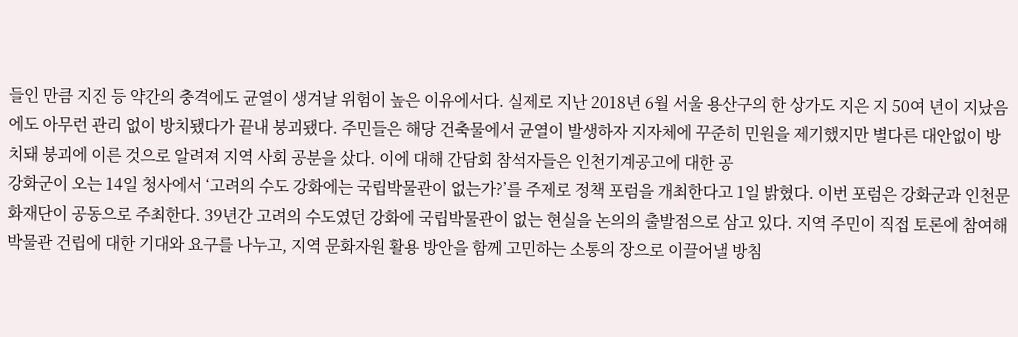들인 만큼 지진 등 약간의 충격에도 균열이 생겨날 위험이 높은 이유에서다. 실제로 지난 2018년 6월 서울 용산구의 한 상가도 지은 지 50여 년이 지났음에도 아무런 관리 없이 방치됐다가 끝내 붕괴됐다. 주민들은 해당 건축물에서 균열이 발생하자 지자체에 꾸준히 민원을 제기했지만 별다른 대안없이 방치돼 붕괴에 이른 것으로 알려져 지역 사회 공분을 샀다. 이에 대해 간담회 참석자들은 인천기계공고에 대한 공
강화군이 오는 14일 청사에서 ‘고려의 수도 강화에는 국립박물관이 없는가?’를 주제로 정책 포럼을 개최한다고 1일 밝혔다. 이번 포럼은 강화군과 인천문화재단이 공동으로 주최한다. 39년간 고려의 수도였던 강화에 국립박물관이 없는 현실을 논의의 출발점으로 삼고 있다. 지역 주민이 직접 토론에 참여해 박물관 건립에 대한 기대와 요구를 나누고, 지역 문화자원 활용 방안을 함께 고민하는 소통의 장으로 이끌어낼 방침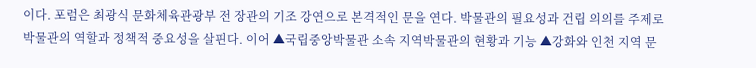이다. 포럼은 최광식 문화체육관광부 전 장관의 기조 강연으로 본격적인 문을 연다. 박물관의 필요성과 건립 의의를 주제로 박물관의 역할과 정책적 중요성을 살핀다. 이어 ▲국립중앙박물관 소속 지역박물관의 현황과 기능 ▲강화와 인천 지역 문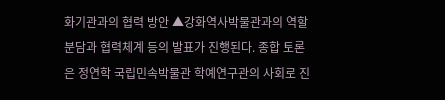화기관과의 협력 방안 ▲강화역사박물관과의 역할 분담과 협력체계 등의 발표가 진행된다. 종합 토론은 정연학 국립민속박물관 학예연구관의 사회로 진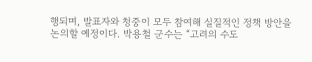행되며, 발표자와 청중이 모두 참여해 실질적인 정책 방안을 논의할 예정이다. 박용철 군수는 “고려의 수도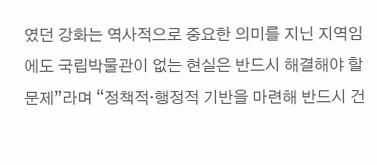였던 강화는 역사적으로 중요한 의미를 지닌 지역임에도 국립박물관이 없는 현실은 반드시 해결해야 할 문제”라며 “정책적·행정적 기반을 마련해 반드시 건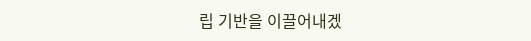립 기반을 이끌어내겠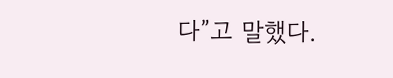다”고 말했다.